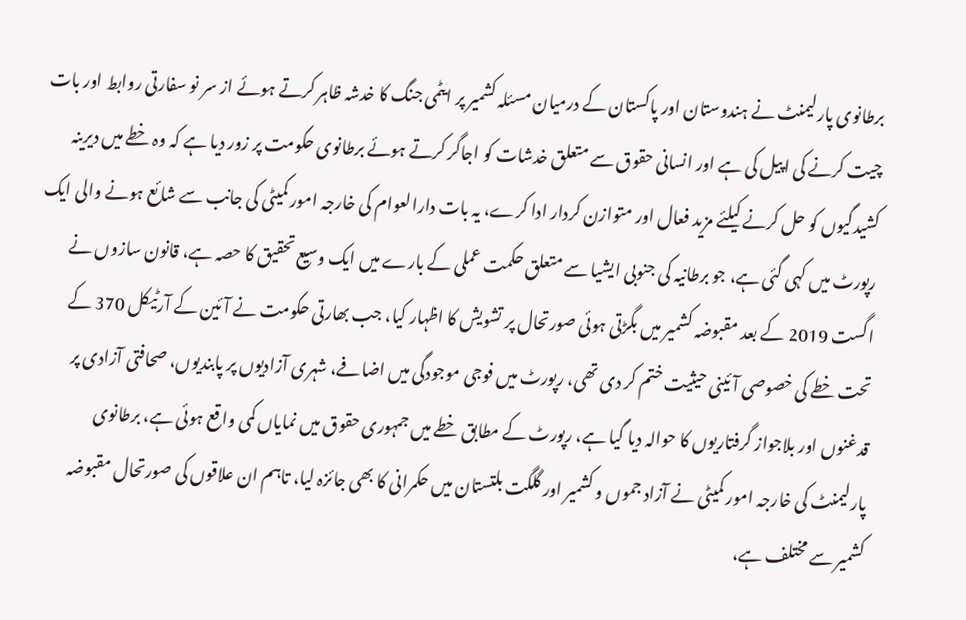برطانوی پارلیمنٹ نے ہندوستان اور پاکستان کے درمیان مسئلہ کشمیر پر ایٹمی جنگ کا خدشہ ظاہر کرتے ہوئے از سر نو سفارتی روابط اور بات چیت کرنے کی اپیل کی ہے اور انسانی حقوق سے متعلق خدشات کو اجاگر کرتے ہوئے برطانوی حکومت پر زور دیا ہے کہ وہ خطے میں دیرینہ کشیدگیوں کو حل کرنے کیلئے مزید فعال اور متوازن کردار ادا کرے، یہ بات دارالعوام کی خارجہ امور کمیٹی کی جانب سے شائع ہونے والی ایک رپورٹ میں کہی گئی ہے، جو برطانیہ کی جنوبی ایشیا سے متعلق حکمت عملی کے بارے میں ایک وسیع تحقیق کا حصہ ہے، قانون سازوں نے اگست 2019 کے بعد مقبوضہ کشمیر میں بگڑتی ہوئی صورتحال پر تشویش کا اظہار کیا، جب بھارتی حکومت نے آئین کے آرٹیکل 370 کے تحت خطے کی خصوصی آئینی حیثیت ختم کر دی تھی، رپورٹ میں فوجی موجودگی میں اضافے، شہری آزادیوں پر پابندیوں، صحافتی آزادی پر قدغنوں اور بلاجواز گرفتاریوں کا حوالہ دیا گیا ہے، رپورٹ کے مطابق خطے میں جمہوری حقوق میں نمایاں کمی واقع ہوئی ہے، برطانوی پارلیمنٹ کی خارجہ امور کمیٹی نے آزاد جموں و کشمیر اور گلگت بلتستان میں حکمرانی کا بھی جائزہ لیا، تاہم ان علاقوں کی صورتحال مقبوضہ کشمیر سے مختلف ہے،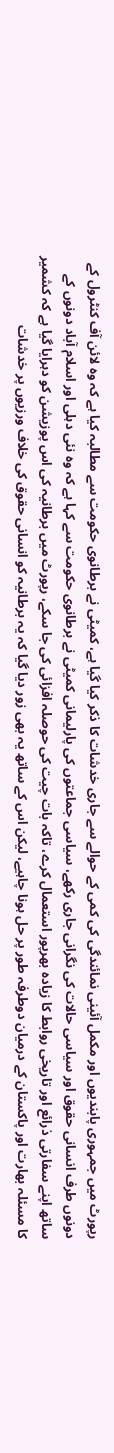رپورٹ میں جمہوری پابندیوں اور مکمل آئینی نمائندگی کی کمی کے حوالے سے جاری خدشات کا ذکر کیا گیا ہے، کمیٹی نے برطانوی حکومت سے مطالبہ کیا ہے کہ وہ لائن آف کنٹرول کے دونوں طرف انسانی حقوق اور سیاسی حالات کی نگرانی جاری رکھے، سیاسی جماعتوں کی پارلیمانی کمیٹی نے برطانوی حکومت سے کہا ہے کہ وہ نئی دہلی اور اسلام آباد دونوں کے ساتھ اپنے سفارتی ذرائع اور تاریخی روابط کا زیادہ بھرپور استعمال کرے، تاکہ بات چیت کی حوصلہ افزائی کی جا سکے، رپورٹ میں برطانیہ کی اس پوزیشن کو دہرایا گیا ہے کہ کشمیر کا مسئلہ بھارت اور پاکستان کے درمیان دوطرفہ طور پر حل ہونا چاہیے، لیکن اس کے ساتھ یہ بھی زور دیا گیا کہ یہ برطانیہ کو انسانی حقوق کی خلاف ورزیوں پر خدشات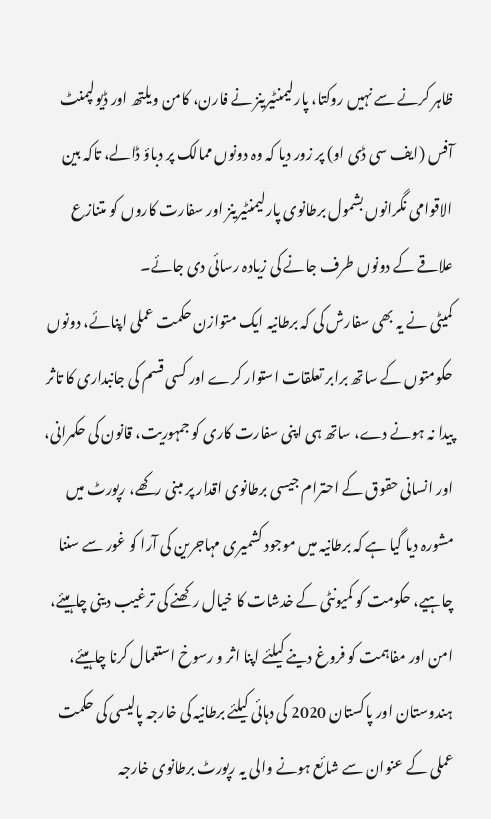ظاہر کرنے سے نہیں روکتا، پارلیمنٹیرینز نے فارن، کامن ویلتھ اور ڈیولپمنٹ آفس (ایف سی ڈی او) پر زور دیا کہ وہ دونوں ممالک پر دباؤ ڈالے، تاکہ بین الاقوامی نگرانوں بشمول برطانوی پارلیمنٹیرینز اور سفارت کاروں کو متنازع علاقے کے دونوں طرف جانے کی زیادہ رسائی دی جائے۔
کمیٹی نے یہ بھی سفارش کی کہ برطانیہ ایک متوازن حکمت عملی اپنائے، دونوں حکومتوں کے ساتھ برابر تعلقات استوار کرے اور کسی قسم کی جانبداری کا تاثر پیدا نہ ہونے دے، ساتھ ہی اپنی سفارت کاری کو جمہوریت، قانون کی حکمرانی، اور انسانی حقوق کے احترام جیسی برطانوی اقدار پر مبنی رکھے، رپورٹ میں مشورہ دیا گیا ہے کہ برطانیہ میں موجود کشمیری مہاجرین کی آرا کو غور سے سننا چاہیے، حکومت کو کمیونٹی کے خدشات کا خیال رکھنے کی ترغیب دینی چاہیئے، امن اور مفاہمت کو فروغ دینے کیلئے اپنا اثر و رسوخ استعمال کرنا چاہیئے، ہندوستان اور پاکستان 2020 کی دہائی کیلئے برطانیہ کی خارجہ پالیسی کی حکمت عملی کے عنوان سے شائع ہونے والی یہ رپورٹ برطانوی خارجہ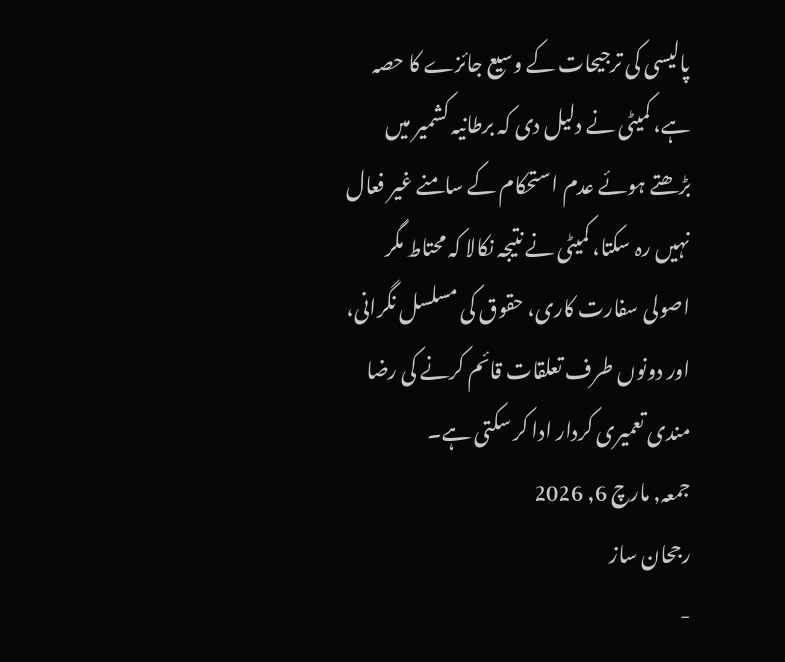پالیسی کی ترجیحات کے وسیع جائزے کا حصہ ہے، کمیٹی نے دلیل دی کہ برطانیہ کشمیر میں بڑھتے ہوئے عدم استحکام کے سامنے غیر فعال نہیں رہ سکتا، کمیٹی نے نتیجہ نکالا کہ محتاط مگر اصولی سفارت کاری، حقوق کی مسلسل نگرانی، اور دونوں طرف تعلقات قائم کرنے کی رضا مندی تعمیری کردار ادا کر سکتی ہے۔
جمعہ, مارچ 6, 2026
رجحان ساز
-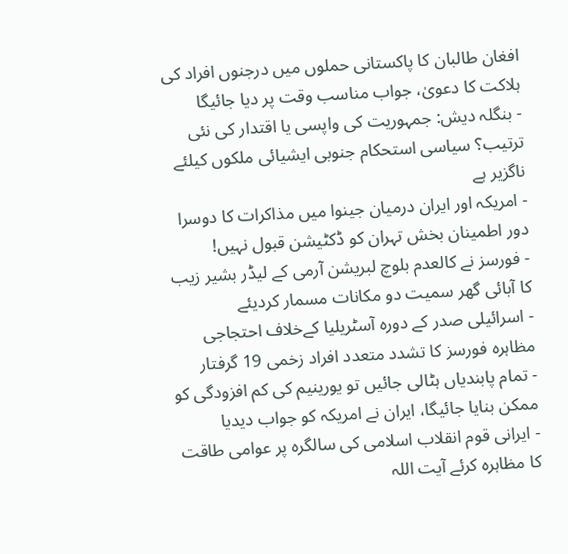افغان طالبان کا پاکستانی حملوں میں درجنوں افراد کی ہلاکت کا دعویٰ، جواب مناسب وقت پر دیا جائیگا
- بنگلہ دیش: جمہوریت کی واپسی یا اقتدار کی نئی ترتیب؟ سیاسی استحکام جنوبی ایشیائی ملکوں کیلئے ناگزیر ہے
- امریکہ اور ایران درمیان جینوا میں مذاکرات کا دوسرا دور اطمینان بخش تہران کو ڈکٹیشن قبول نہیں!
- فورسز نے کالعدم بلوچ لبریشن آرمی کے لیڈر بشیر زیب کا آبائی گھر سمیت دو مکانات مسمار کردیئے
- اسرائیلی صدر کے دورہ آسٹریلیا کےخلاف احتجاجی مظاہرہ فورسز کا تشدد متعدد افراد زخمی 19 گرفتار
- تمام پابندیاں ہٹالی جائیں تو یورینیم کی کم افزودگی کو ممکن بنایا جائیگا، ایران نے امریکہ کو جواب دیدیا
- ایرانی قوم انقلاب اسلامی کی سالگرہ پر عوامی طاقت کا مظاہرہ کرئے آیت اللہ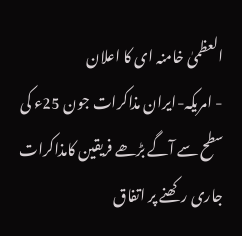العظمیٰ خامنہ ای کا اعلان
- امریکہ-ایران مذاکرات جون 25ء کی سطح سے آگے بڑھے فریقین کامذاکرات جاری رکھنے پر اتفاق